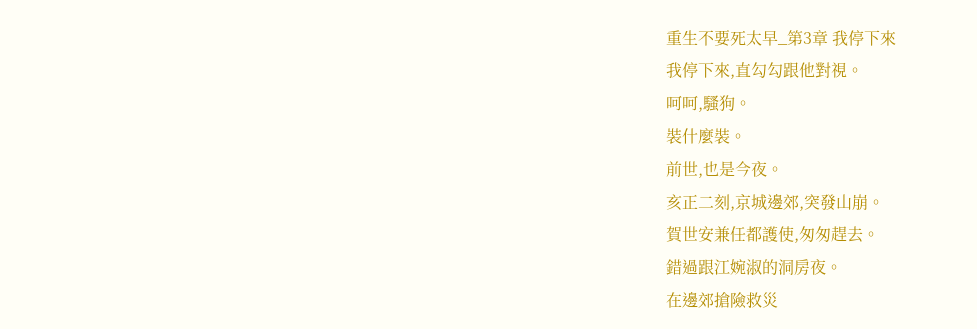重生不要死太早_第3章 我停下來
我停下來,直勾勾跟他對視。
呵呵,騷狗。
裝什麼裝。
前世,也是今夜。
亥正二刻,京城邊郊,突發山崩。
賀世安兼任都護使,匆匆趕去。
錯過跟江婉淑的洞房夜。
在邊郊搶險救災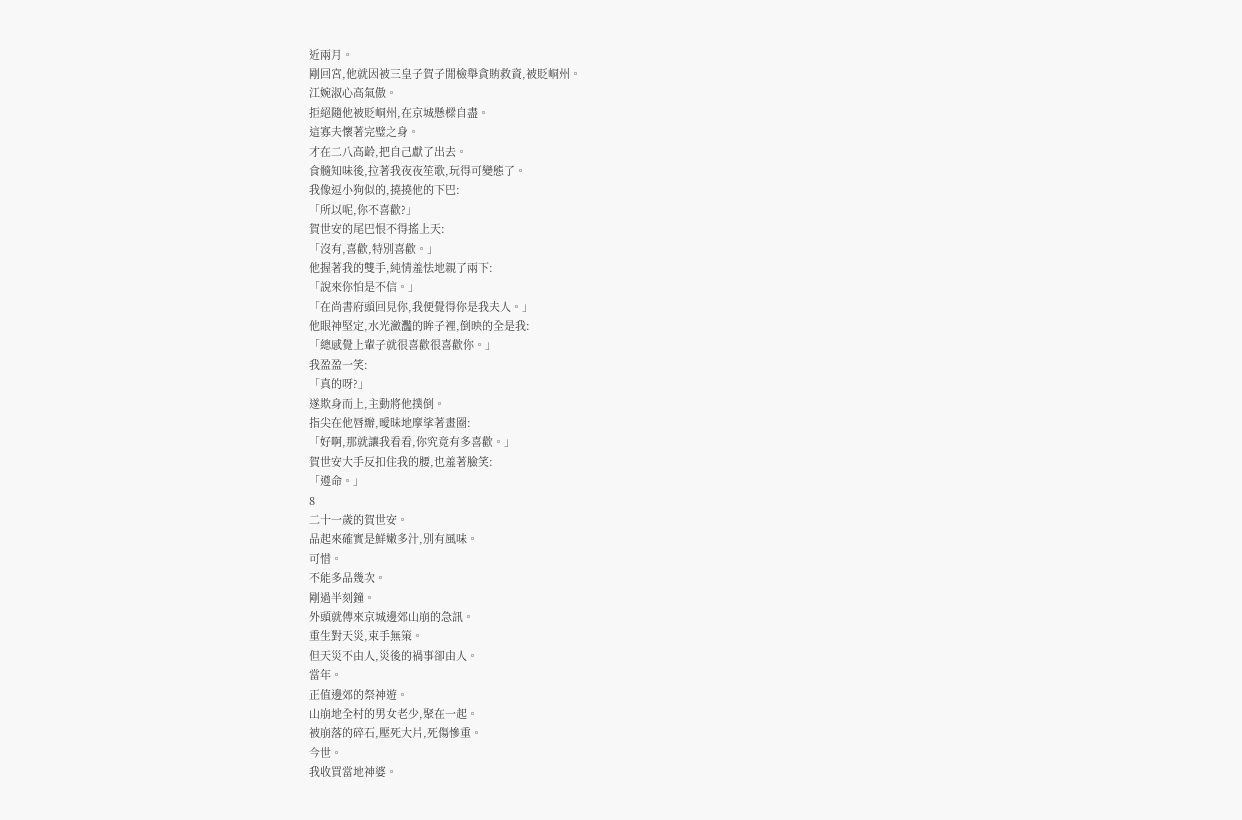近兩月。
剛回宮,他就因被三皇子賀子閒檢舉貪賄救資,被貶峒州。
江婉淑心高氣傲。
拒絕隨他被貶峒州,在京城懸樑自盡。
這寡夫懷著完璧之身。
才在二八高齡,把自己獻了出去。
食髓知味後,拉著我夜夜笙歌,玩得可變態了。
我像逗小狗似的,撓撓他的下巴:
「所以呢,你不喜歡?」
賀世安的尾巴恨不得搖上天:
「沒有,喜歡,特別喜歡。」
他握著我的雙手,純情羞怯地親了兩下:
「說來你怕是不信。」
「在尚書府頭回見你,我便覺得你是我夫人。」
他眼神堅定,水光瀲灩的眸子裡,倒映的全是我:
「總感覺上輩子就很喜歡很喜歡你。」
我盈盈一笑:
「真的呀?」
遂欺身而上,主動將他撲倒。
指尖在他唇瓣,曖昧地摩挲著畫圈:
「好啊,那就讓我看看,你究竟有多喜歡。」
賀世安大手反扣住我的腰,也羞著臉笑:
「遵命。」
8
二十一歲的賀世安。
品起來確實是鮮嫩多汁,別有風味。
可惜。
不能多品幾次。
剛過半刻鐘。
外頭就傳來京城邊郊山崩的急訊。
重生對天災,束手無策。
但天災不由人,災後的禍事卻由人。
當年。
正值邊郊的祭神遊。
山崩地全村的男女老少,聚在一起。
被崩落的碎石,壓死大片,死傷慘重。
今世。
我收買當地神婆。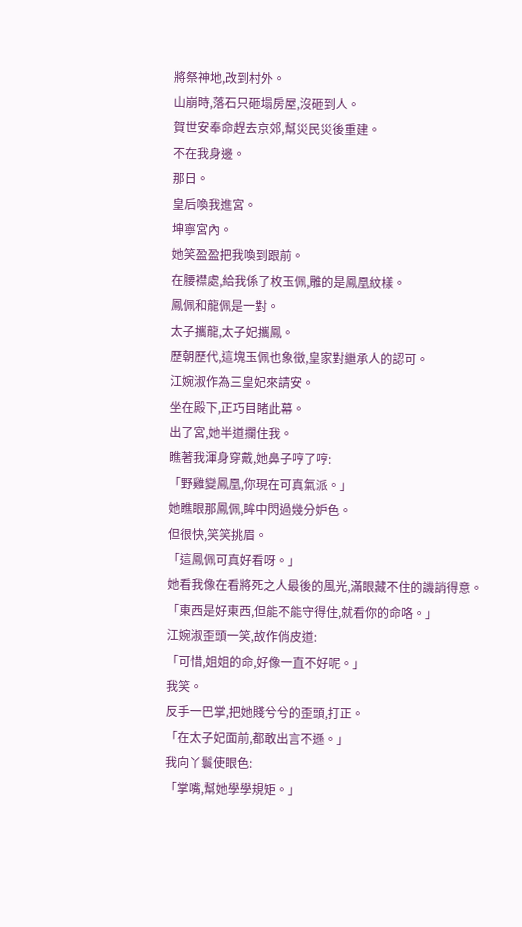將祭神地,改到村外。
山崩時,落石只砸塌房屋,沒砸到人。
賀世安奉命趕去京郊,幫災民災後重建。
不在我身邊。
那日。
皇后喚我進宮。
坤寧宮內。
她笑盈盈把我喚到跟前。
在腰襟處,給我係了枚玉佩,雕的是鳳凰紋樣。
鳳佩和龍佩是一對。
太子攜龍,太子妃攜鳳。
歷朝歷代,這塊玉佩也象徵,皇家對繼承人的認可。
江婉淑作為三皇妃來請安。
坐在殿下,正巧目睹此幕。
出了宮,她半道攔住我。
瞧著我渾身穿戴,她鼻子哼了哼:
「野雞變鳳凰,你現在可真氣派。」
她瞧眼那鳳佩,眸中閃過幾分妒色。
但很快,笑笑挑眉。
「這鳳佩可真好看呀。」
她看我像在看將死之人最後的風光,滿眼藏不住的譏誚得意。
「東西是好東西,但能不能守得住,就看你的命咯。」
江婉淑歪頭一笑,故作俏皮道:
「可惜,姐姐的命,好像一直不好呢。」
我笑。
反手一巴掌,把她賤兮兮的歪頭,打正。
「在太子妃面前,都敢出言不遜。」
我向丫鬟使眼色:
「掌嘴,幫她學學規矩。」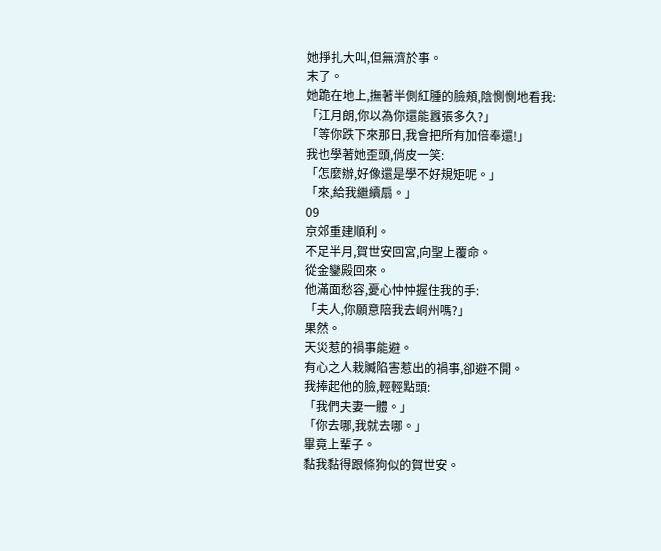她掙扎大叫,但無濟於事。
末了。
她跪在地上,撫著半側紅腫的臉頰,陰惻惻地看我:
「江月朗,你以為你還能囂張多久?」
「等你跌下來那日,我會把所有加倍奉還!」
我也學著她歪頭,俏皮一笑:
「怎麼辦,好像還是學不好規矩呢。」
「來,給我繼續扇。」
09
京郊重建順利。
不足半月,賀世安回宮,向聖上覆命。
從金鑾殿回來。
他滿面愁容,憂心忡忡握住我的手:
「夫人,你願意陪我去峒州嗎?」
果然。
天災惹的禍事能避。
有心之人栽贓陷害惹出的禍事,卻避不開。
我捧起他的臉,輕輕點頭:
「我們夫妻一體。」
「你去哪,我就去哪。」
畢竟上輩子。
黏我黏得跟條狗似的賀世安。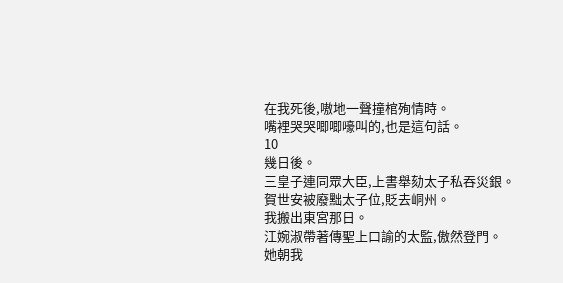在我死後,嗷地一聲撞棺殉情時。
嘴裡哭哭唧唧嚎叫的,也是這句話。
10
幾日後。
三皇子連同眾大臣,上書舉劾太子私吞災銀。
賀世安被廢黜太子位,貶去峒州。
我搬出東宮那日。
江婉淑帶著傳聖上口諭的太監,傲然登門。
她朝我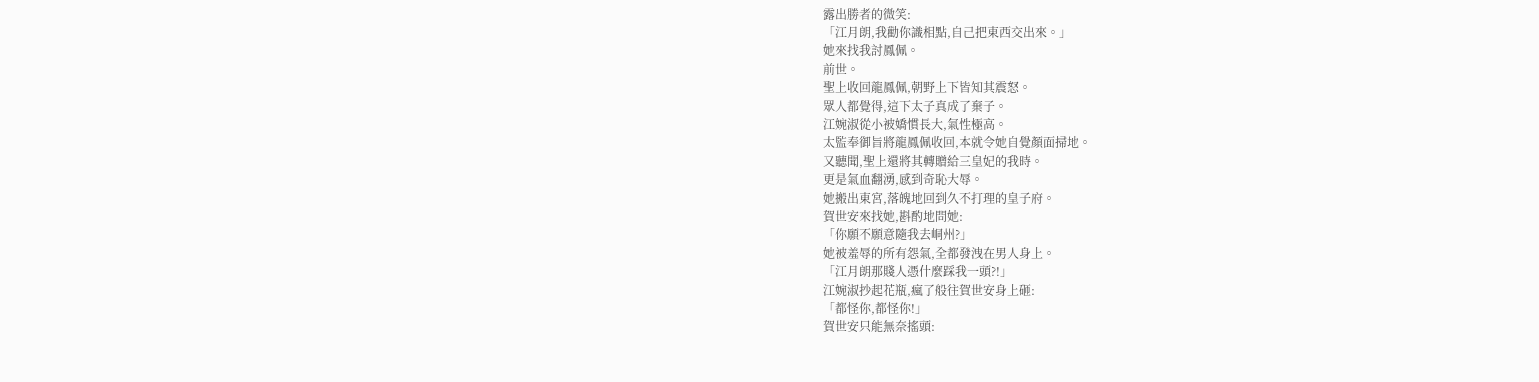露出勝者的微笑:
「江月朗,我勸你識相點,自己把東西交出來。」
她來找我討鳳佩。
前世。
聖上收回龍鳳佩,朝野上下皆知其震怒。
眾人都覺得,這下太子真成了棄子。
江婉淑從小被嬌慣長大,氣性極高。
太監奉御旨將龍鳳佩收回,本就令她自覺顏面掃地。
又聽聞,聖上還將其轉贈給三皇妃的我時。
更是氣血翻湧,感到奇恥大辱。
她搬出東宮,落魄地回到久不打理的皇子府。
賀世安來找她,斟酌地問她:
「你願不願意隨我去峒州?」
她被羞辱的所有怨氣,全都發洩在男人身上。
「江月朗那賤人憑什麼踩我一頭?!」
江婉淑抄起花瓶,瘋了般往賀世安身上砸:
「都怪你,都怪你!」
賀世安只能無奈搖頭: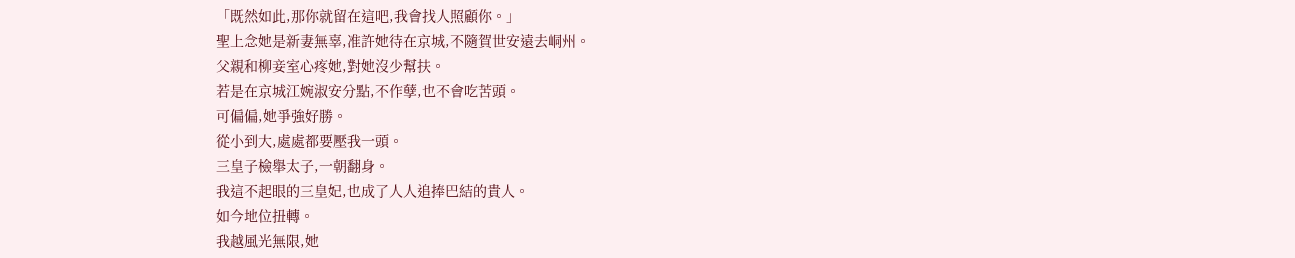「既然如此,那你就留在這吧,我會找人照顧你。」
聖上念她是新妻無辜,准許她待在京城,不隨賀世安遠去峒州。
父親和柳妾室心疼她,對她沒少幫扶。
若是在京城江婉淑安分點,不作孽,也不會吃苦頭。
可偏偏,她爭強好勝。
從小到大,處處都要壓我一頭。
三皇子檢舉太子,一朝翻身。
我這不起眼的三皇妃,也成了人人追捧巴結的貴人。
如今地位扭轉。
我越風光無限,她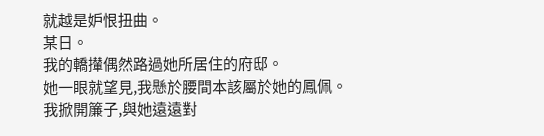就越是妒恨扭曲。
某日。
我的轎攆偶然路過她所居住的府邸。
她一眼就望見,我懸於腰間本該屬於她的鳳佩。
我掀開簾子,與她遠遠對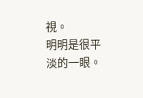視。
明明是很平淡的一眼。